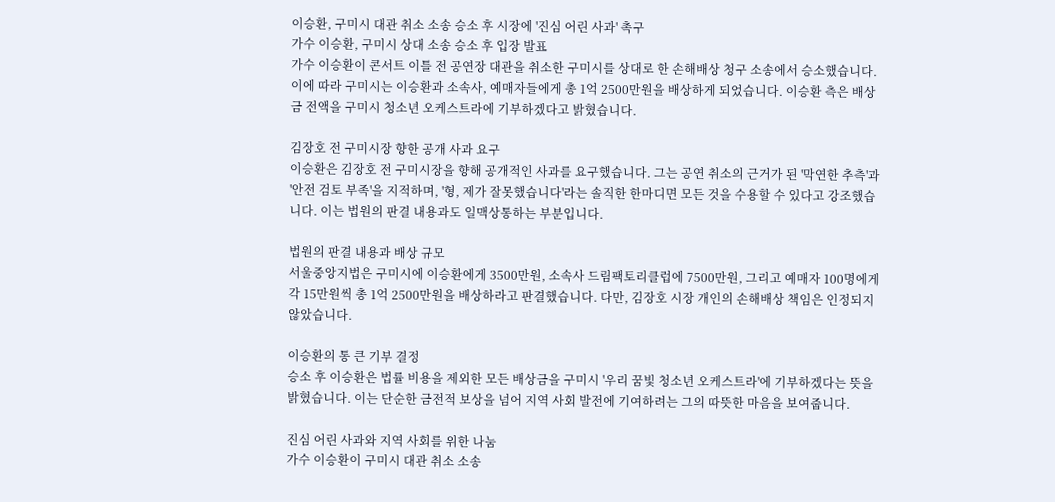이승환, 구미시 대관 취소 소송 승소 후 시장에 '진심 어린 사과' 촉구
가수 이승환, 구미시 상대 소송 승소 후 입장 발표
가수 이승환이 콘서트 이틀 전 공연장 대관을 취소한 구미시를 상대로 한 손해배상 청구 소송에서 승소했습니다. 이에 따라 구미시는 이승환과 소속사, 예매자들에게 총 1억 2500만원을 배상하게 되었습니다. 이승환 측은 배상금 전액을 구미시 청소년 오케스트라에 기부하겠다고 밝혔습니다.

김장호 전 구미시장 향한 공개 사과 요구
이승환은 김장호 전 구미시장을 향해 공개적인 사과를 요구했습니다. 그는 공연 취소의 근거가 된 '막연한 추측'과 '안전 검토 부족'을 지적하며, '형, 제가 잘못했습니다'라는 솔직한 한마디면 모든 것을 수용할 수 있다고 강조했습니다. 이는 법원의 판결 내용과도 일맥상통하는 부분입니다.

법원의 판결 내용과 배상 규모
서울중앙지법은 구미시에 이승환에게 3500만원, 소속사 드림팩토리클럽에 7500만원, 그리고 예매자 100명에게 각 15만원씩 총 1억 2500만원을 배상하라고 판결했습니다. 다만, 김장호 시장 개인의 손해배상 책임은 인정되지 않았습니다.

이승환의 통 큰 기부 결정
승소 후 이승환은 법률 비용을 제외한 모든 배상금을 구미시 '우리 꿈빛 청소년 오케스트라'에 기부하겠다는 뜻을 밝혔습니다. 이는 단순한 금전적 보상을 넘어 지역 사회 발전에 기여하려는 그의 따뜻한 마음을 보여줍니다.

진심 어린 사과와 지역 사회를 위한 나눔
가수 이승환이 구미시 대관 취소 소송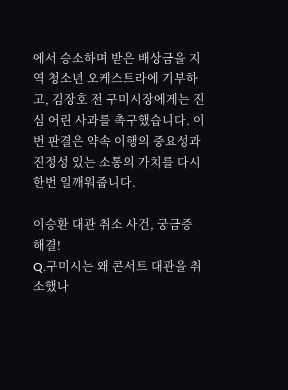에서 승소하며 받은 배상금을 지역 청소년 오케스트라에 기부하고, 김장호 전 구미시장에게는 진심 어린 사과를 촉구했습니다. 이번 판결은 약속 이행의 중요성과 진정성 있는 소통의 가치를 다시 한번 일깨워줍니다.

이승환 대관 취소 사건, 궁금증 해결!
Q.구미시는 왜 콘서트 대관을 취소했나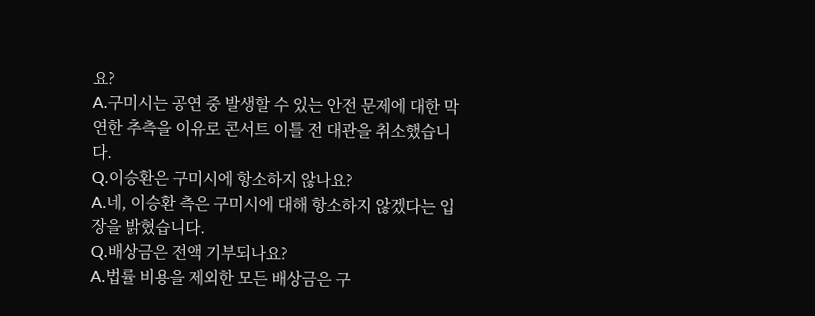요?
A.구미시는 공연 중 발생할 수 있는 안전 문제에 대한 막연한 추측을 이유로 콘서트 이틀 전 대관을 취소했습니다.
Q.이승환은 구미시에 항소하지 않나요?
A.네, 이승환 측은 구미시에 대해 항소하지 않겠다는 입장을 밝혔습니다.
Q.배상금은 전액 기부되나요?
A.법률 비용을 제외한 모든 배상금은 구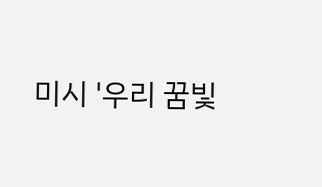미시 '우리 꿈빛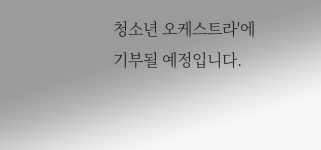청소년 오케스트라'에 기부될 예정입니다.